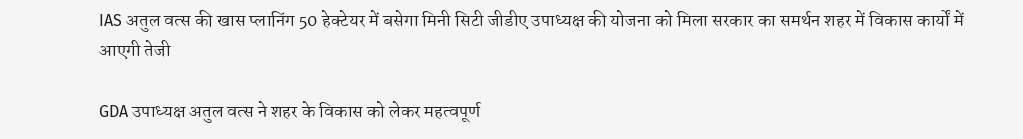IAS अतुल वत्स की खास प्लानिंग 50 हेक्टेयर में बसेगा मिनी सिटी जीडीए उपाध्यक्ष की योजना को मिला सरकार का समर्थन शहर में विकास कार्यों में आएगी तेजी

GDA उपाध्यक्ष अतुल वत्स ने शहर के विकास को लेकर महत्वपूर्ण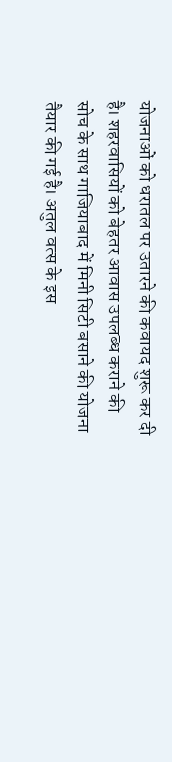योजनाओं को धरातल पर उतारने की कवायद शुरू कर दी है। शहरवासियों को बेहतर आवास उपलब्ध कराने की सोच के साथ गाजियाबाद में मिनी सिटी बसाने की योजना तैयार की गई है। अतुल वत्स के इस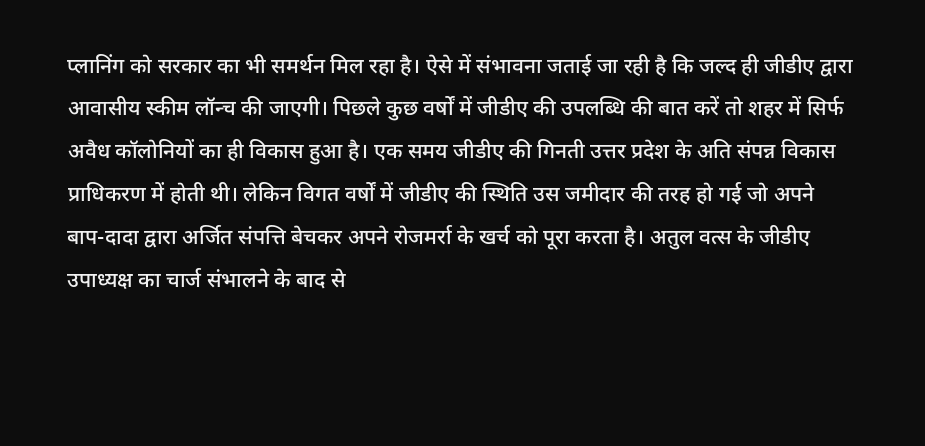प्लानिंग को सरकार का भी समर्थन मिल रहा है। ऐसे में संभावना जताई जा रही है कि जल्द ही जीडीए द्वारा आवासीय स्कीम लॉन्च की जाएगी। पिछले कुछ वर्षों में जीडीए की उपलब्धि की बात करें तो शहर में सिर्फ अवैध कॉलोनियों का ही विकास हुआ है। एक समय जीडीए की गिनती उत्तर प्रदेश के अति संपन्न विकास प्राधिकरण में होती थी। लेकिन विगत वर्षों में जीडीए की स्थिति उस जमीदार की तरह हो गई जो अपने बाप-दादा द्वारा अर्जित संपत्ति बेचकर अपने रोजमर्रा के खर्च को पूरा करता है। अतुल वत्स के जीडीए उपाध्यक्ष का चार्ज संभालने के बाद से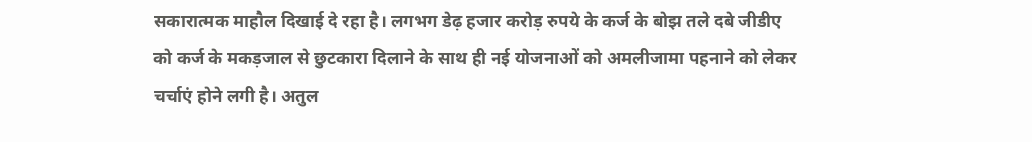सकारात्मक माहौल दिखाई दे रहा है। लगभग डेढ़ हजार करोड़ रुपये के कर्ज के बोझ तले दबे जीडीए को कर्ज के मकड़जाल से छुटकारा दिलाने के साथ ही नई योजनाओं को अमलीजामा पहनाने को लेकर चर्चाएं होने लगी है। अतुल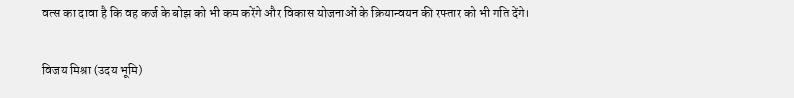वत्स का दावा है कि वह कर्ज के बोझ को भी कम करेंगे और विकास योजनाओं के क्रियान्वयन की रफ्तार को भी गति देंगे।

विजय मिश्रा (उदय भूमि)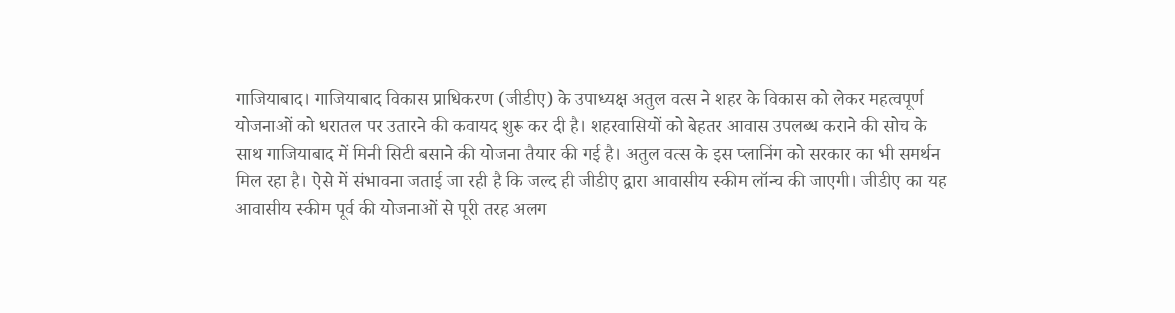गाजियाबाद। गाजियाबाद विकास प्राधिकरण (जीडीए) के उपाध्यक्ष अतुल वत्स ने शहर के विकास को लेकर महत्वपूर्ण योजनाओं को धरातल पर उतारने की कवायद शुरू कर दी है। शहरवासियों को बेहतर आवास उपलब्ध कराने की सोच के साथ गाजियाबाद में मिनी सिटी बसाने की योजना तैयार की गई है। अतुल वत्स के इस प्लानिंग को सरकार का भी समर्थन मिल रहा है। ऐसे में संभावना जताई जा रही है कि जल्द ही जीडीए द्वारा आवासीय स्कीम लॉन्च की जाएगी। जीडीए का यह आवासीय स्कीम पूर्व की योजनाओं से पूरी तरह अलग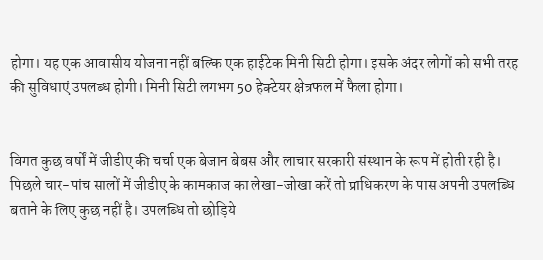होगा। यह एक आवासीय योजना नहीं बल्कि एक हाईटेक मिनी सिटी होगा। इसके अंदर लोगों को सभी तरह की सुविधाएं उपलब्ध होगी। मिनी सिटी लगभग 50 हेक्टेयर क्षेत्रफल में फैला होगा।


विगत कुछ वर्षों में जीडीए की चर्चा एक बेजान बेबस और लाचार सरकारी संस्थान के रूप में होती रही है। पिछले चार-पांच सालों में जीडीए के कामकाज का लेखा-जोखा करें तो प्राधिकरण के पास अपनी उपलब्धि बताने के लिए कुछ नहीं है। उपलब्धि तो छोड़िये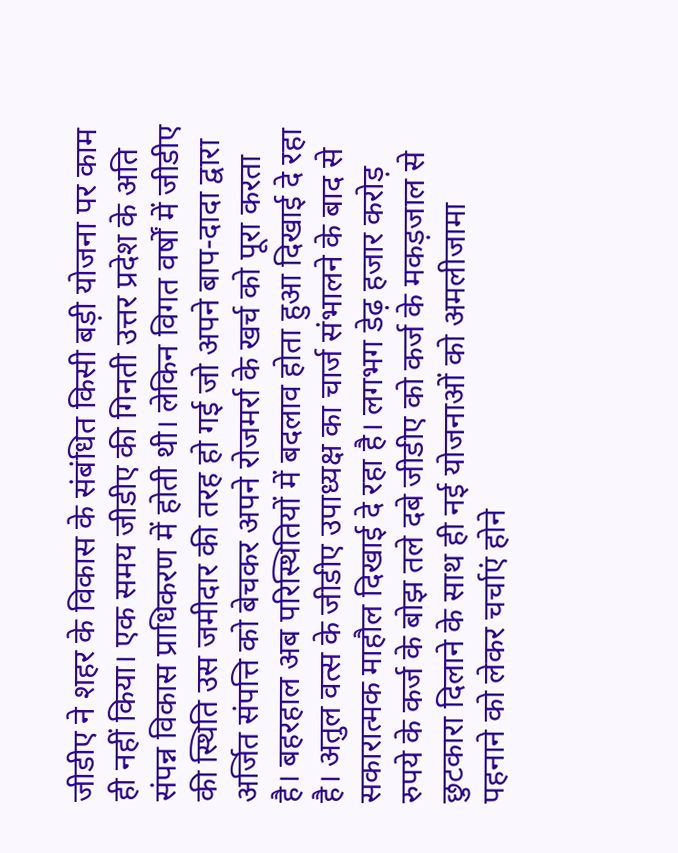जीडीए ने शहर के विकास के संबंधित किसी बड़ी योजना पर काम ही नहीं किया। एक समय जीडीए की गिनती उत्तर प्रदेश के अति संपन्न विकास प्राधिकरण में होती थी। लेकिन विगत वर्षों में जीडीए की स्थिति उस जमीदार की तरह हो गई जो अपने बाप-दादा द्वारा अर्जित संपत्ति को बेचकर अपने रोजमर्रा के खर्च को पूरा करता है। बहरहाल अब परिस्थितियों में बदलाव होता हुआ दिखाई दे रहा है। अतुल वत्स के जीडीए उपाध्यक्ष का चार्ज संभालने के बाद से सकारात्मक माहौल दिखाई दे रहा है। लगभग डेढ़ हजार करोड़ रुपये के कर्ज के बोझ तले दबे जीडीए को कर्ज के मकड़जाल से छुटकारा दिलाने के साथ ही नई योजनाओं को अमलीजामा पहनाने को लेकर चर्चाएं होने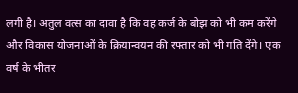लगी है। अतुल वत्स का दावा है कि वह कर्ज के बोझ को भी कम करेंगे और विकास योजनाओं के क्रियान्वयन की रफ्तार को भी गति देंगे। एक वर्ष के भीतर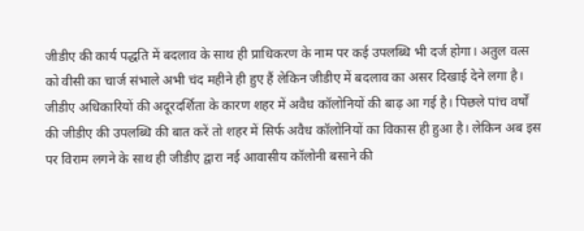जीडीए की कार्य पद्धति में बदलाव के साथ ही प्राधिकरण के नाम पर कई उपलब्धि भी दर्ज होगा। अतुल वत्स को वीसी का चार्ज संभाले अभी चंद महीने ही हुए हैं लेकिन जीडीए में बदलाव का असर दिखाई देने लगा है।
जीडीए अधिकारियों की अदूरदर्शिता के कारण शहर में अवैध कॉलोनियों की बाढ़ आ गई है। पिछले पांच वर्षों की जीडीए की उपलब्धि की बात करें तो शहर में सिर्फ अवैध कॉलोनियों का विकास ही हुआ है। लेकिन अब इस पर विराम लगने के साथ ही जीडीए द्वारा नई आवासीय कॉलोनी बसाने की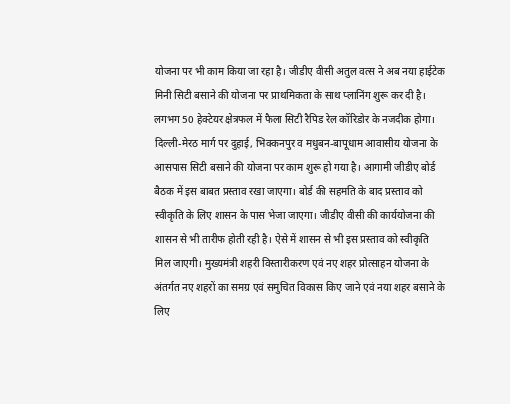योजना पर भी काम किया जा रहा है। जीडीए वीसी अतुल वत्स ने अब नया हाईटेक मिनी सिटी बसाने की योजना पर प्राथमिकता के साथ प्लानिंग शुरू कर दी है। लगभग 50 हेक्टेयर क्षेत्रफल में फैला सिटी रैपिड रेल कॉरिडोर के नजदीक होगा। दिल्ली-मेरठ मार्ग पर दुहाई, भिक्कनपुर व मधुबन-बापूधाम आवासीय योजना के आसपास सिटी बसाने की योजना पर काम शुरू हो गया है। आगामी जीडीए बोर्ड बैठक में इस बाबत प्रस्ताव रखा जाएगा। बोर्ड की सहमति के बाद प्रस्ताव को स्वीकृति के लिए शासन के पास भेजा जाएगा। जीडीए वीसी की कार्ययोजना की शासन से भी तारीफ होती रही है। ऐसे में शासन से भी इस प्रस्ताव को स्वीकृति मिल जाएगी। मुख्यमंत्री शहरी विस्तारीकरण एवं नए शहर प्रोत्साहन योजना के अंतर्गत नए शहरों का समग्र एवं समुचित विकास किए जाने एवं नया शहर बसाने के लिए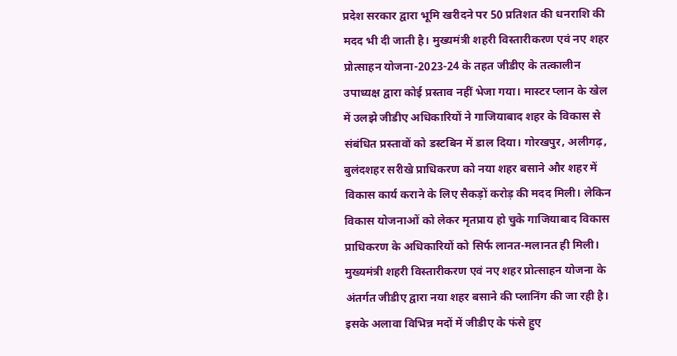प्रदेश सरकार द्वारा भूमि खरीदने पर 50 प्रतिशत की धनराशि की मदद भी दी जाती है। मुख्यमंत्री शहरी विस्तारीकरण एवं नए शहर प्रोत्साहन योजना-2023-24 के तहत जीडीए के तत्कालीन उपाध्यक्ष द्वारा कोई प्रस्ताव नहीं भेजा गया। मास्टर प्लान के खेल में उलझे जीडीए अधिकारियों ने गाजियाबाद शहर के विकास से संबंधित प्रस्तावों को डस्टबिन में डाल दिया। गोरखपुर, अलीगढ़, बुलंदशहर सरीखे प्राधिकरण को नया शहर बसाने और शहर में विकास कार्य कराने के लिए सैकड़ों करोड़ की मदद मिली। लेकिन विकास योजनाओं को लेकर मृतप्राय हो चुके गाजियाबाद विकास प्राधिकरण के अधिकारियों को सिर्फ लानत-मलानत ही मिली।
मुख्यमंत्री शहरी विस्तारीकरण एवं नए शहर प्रोत्साहन योजना के अंतर्गत जीडीए द्वारा नया शहर बसाने की प्लानिंग की जा रही है। इसके अलावा विभिन्न मदों में जीडीए के फंसे हुए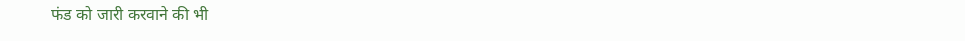फंड को जारी करवाने की भी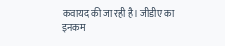कवायद की जा रही है। जीडीए का इनकम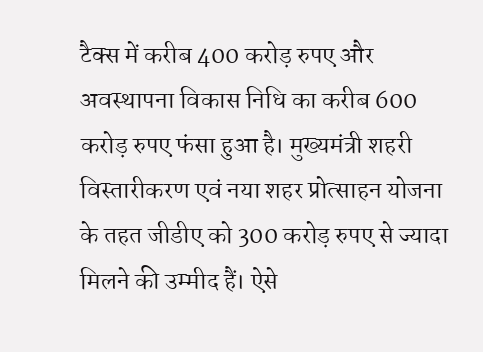टैक्स में करीब 400 करोड़ रुपए और अवस्थापना विकास निधि का करीब 600 करोड़ रुपए फंसा हुआ है। मुख्यमंत्री शहरी विस्तारीकरण एवं नया शहर प्रोत्साहन योजना के तहत जीडीए को 300 करोड़ रुपए से ज्यादा मिलने की उम्मीद हैं। ऐसे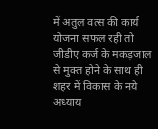में अतुल वत्स की कार्य योजना सफल रही तो जीडीए कर्ज के मकड़जाल से मुक्त होने के साथ ही शहर में विकास के नये अध्याय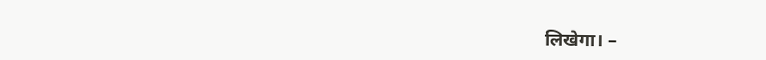लिखेगा। –